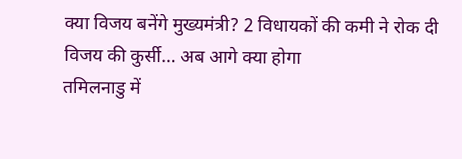क्या विजय बनेंगे मुख्यमंत्री? 2 विधायकों की कमी ने रोक दी विजय की कुर्सी… अब आगे क्या होगा
तमिलनाडु में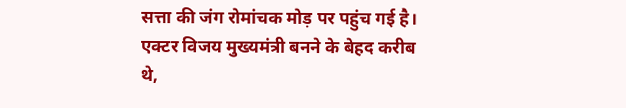सत्ता की जंग रोमांचक मोड़ पर पहुंच गई है। एक्टर विजय मुख्यमंत्री बनने के बेहद करीब थे,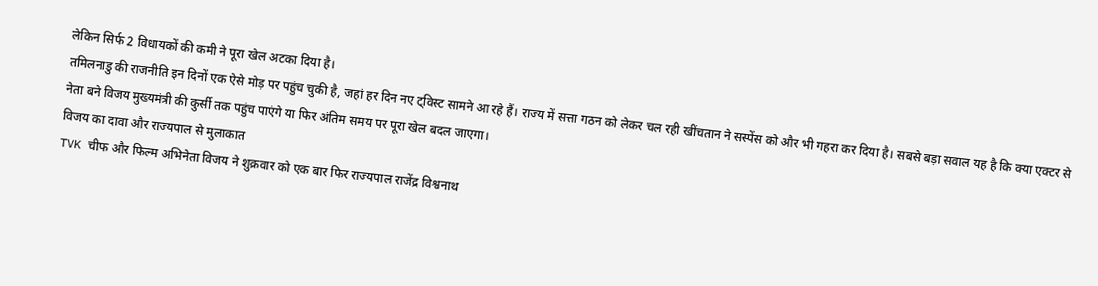लेकिन सिर्फ 2 विधायकों की कमी ने पूरा खेल अटका दिया है।
तमिलनाडु की राजनीति इन दिनों एक ऐसे मोड़ पर पहुंच चुकी है, जहां हर दिन नए ट्विस्ट सामने आ रहे हैं। राज्य में सत्ता गठन को लेकर चल रही खींचतान ने सस्पेंस को और भी गहरा कर दिया है। सबसे बड़ा सवाल यह है कि क्या एक्टर से नेता बने विजय मुख्यमंत्री की कुर्सी तक पहुंच पाएंगे या फिर अंतिम समय पर पूरा खेल बदल जाएगा।
विजय का दावा और राज्यपाल से मुलाकात
TVK चीफ और फिल्म अभिनेता विजय ने शुक्रवार को एक बार फिर राज्यपाल राजेंद्र विश्वनाथ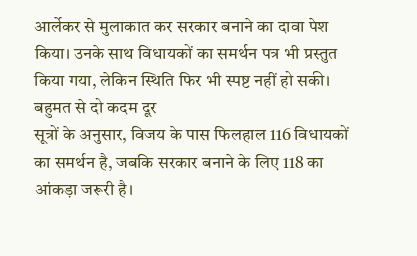आर्लेकर से मुलाकात कर सरकार बनाने का दावा पेश किया। उनके साथ विधायकों का समर्थन पत्र भी प्रस्तुत किया गया, लेकिन स्थिति फिर भी स्पष्ट नहीं हो सकी।
बहुमत से दो कदम दूर
सूत्रों के अनुसार, विजय के पास फिलहाल 116 विधायकों का समर्थन है, जबकि सरकार बनाने के लिए 118 का आंकड़ा जरूरी है।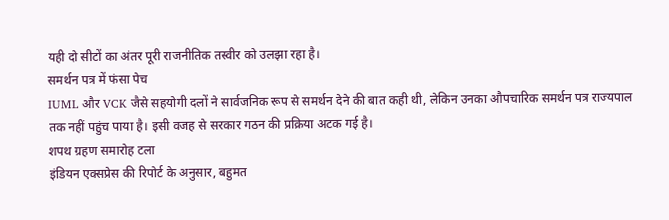यही दो सीटों का अंतर पूरी राजनीतिक तस्वीर को उलझा रहा है।
समर्थन पत्र में फंसा पेच
IUML और VCK जैसे सहयोगी दलों ने सार्वजनिक रूप से समर्थन देने की बात कही थी, लेकिन उनका औपचारिक समर्थन पत्र राज्यपाल तक नहीं पहुंच पाया है। इसी वजह से सरकार गठन की प्रक्रिया अटक गई है।
शपथ ग्रहण समारोह टला
इंडियन एक्सप्रेस की रिपोर्ट के अनुसार, बहुमत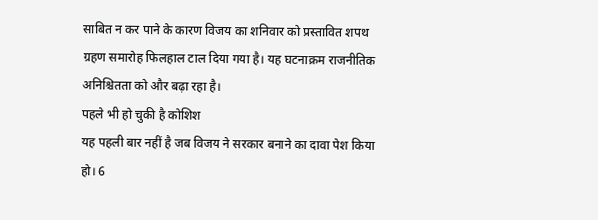साबित न कर पाने के कारण विजय का शनिवार को प्रस्तावित शपथ ग्रहण समारोह फिलहाल टाल दिया गया है। यह घटनाक्रम राजनीतिक अनिश्चितता को और बढ़ा रहा है।
पहले भी हो चुकी है कोशिश
यह पहली बार नहीं है जब विजय ने सरकार बनाने का दावा पेश किया हो। 6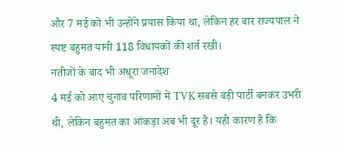और 7 मई को भी उन्होंने प्रयास किया था, लेकिन हर बार राज्यपाल ने स्पष्ट बहुमत यानी 118 विधायकों की शर्त रखी।
नतीजों के बाद भी अधूरा जनादेश
4 मई को आए चुनाव परिणामों में TVK सबसे बड़ी पार्टी बनकर उभरी थी, लेकिन बहुमत का आंकड़ा अब भी दूर है। यही कारण है कि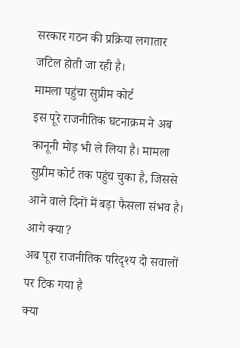सरकार गठन की प्रक्रिया लगातार जटिल होती जा रही है।
मामला पहुंचा सुप्रीम कोर्ट
इस पूरे राजनीतिक घटनाक्रम ने अब कानूनी मोड़ भी ले लिया है। मामला सुप्रीम कोर्ट तक पहुंच चुका है, जिससे आने वाले दिनों में बड़ा फैसला संभव है।
आगे क्या?
अब पूरा राजनीतिक परिदृश्य दो सवालों पर टिक गया है
क्या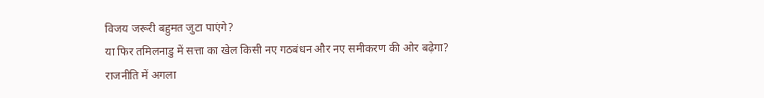विजय जरूरी बहुमत जुटा पाएंगे?
या फिर तमिलनाडु में सत्ता का खेल किसी नए गठबंधन और नए समीकरण की ओर बढ़ेगा?
राजनीति में अगला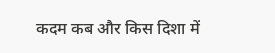कदम कब और किस दिशा में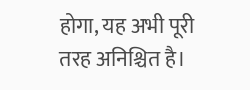होगा, यह अभी पूरी तरह अनिश्चित है।